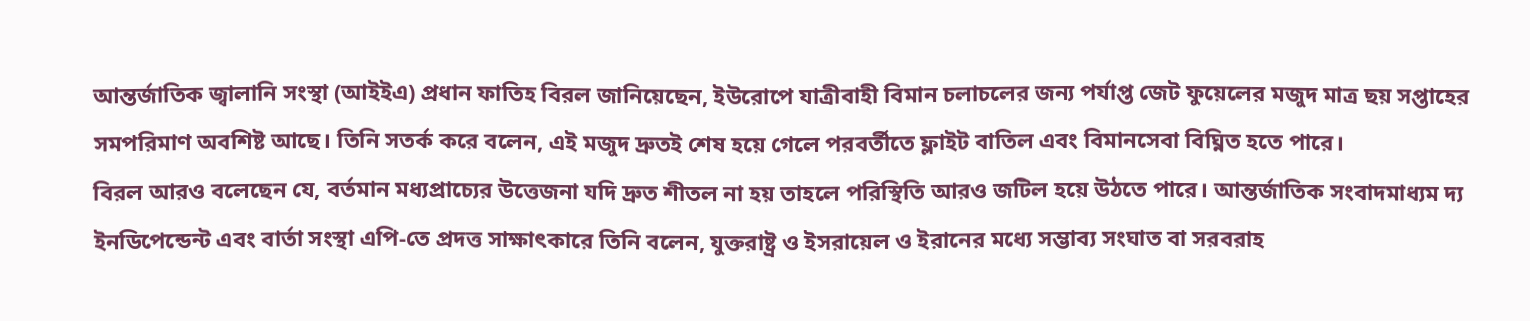আন্তর্জাতিক জ্বালানি সংস্থা (আইইএ) প্রধান ফাতিহ বিরল জানিয়েছেন, ইউরোপে যাত্রীবাহী বিমান চলাচলের জন্য পর্যাপ্ত জেট ফুয়েলের মজুদ মাত্র ছয় সপ্তাহের সমপরিমাণ অবশিষ্ট আছে। তিনি সতর্ক করে বলেন, এই মজুদ দ্রুতই শেষ হয়ে গেলে পরবর্তীতে ফ্লাইট বাতিল এবং বিমানসেবা বিঘ্নিত হতে পারে।
বিরল আরও বলেছেন যে, বর্তমান মধ্যপ্রাচ্যের উত্তেজনা যদি দ্রুত শীতল না হয় তাহলে পরিস্থিতি আরও জটিল হয়ে উঠতে পারে। আন্তর্জাতিক সংবাদমাধ্যম দ্য ইনডিপেন্ডেন্ট এবং বার্তা সংস্থা এপি‑তে প্রদত্ত সাক্ষাৎকারে তিনি বলেন, যুক্তরাষ্ট্র ও ইসরায়েল ও ইরানের মধ্যে সম্ভাব্য সংঘাত বা সরবরাহ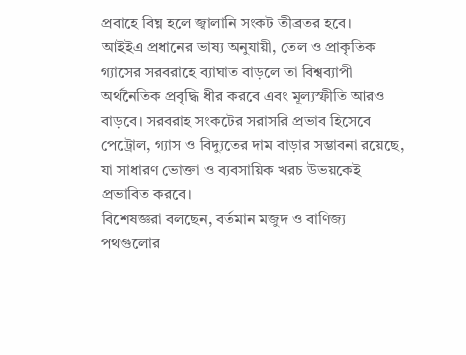প্রবাহে বিঘ্ন হলে জ্বালানি সংকট তীব্রতর হবে।
আইইএ প্রধানের ভাষ্য অনুযায়ী, তেল ও প্রাকৃতিক গ্যাসের সরবরাহে ব্যাঘাত বাড়লে তা বিশ্বব্যাপী অর্থনৈতিক প্রবৃদ্ধি ধীর করবে এবং মূল্যস্ফীতি আরও বাড়বে। সরবরাহ সংকটের সরাসরি প্রভাব হিসেবে পেট্রোল, গ্যাস ও বিদ্যুতের দাম বাড়ার সম্ভাবনা রয়েছে, যা সাধারণ ভোক্তা ও ব্যবসায়িক খরচ উভয়কেই প্রভাবিত করবে।
বিশেষজ্ঞরা বলছেন, বর্তমান মজুদ ও বাণিজ্য পথগুলোর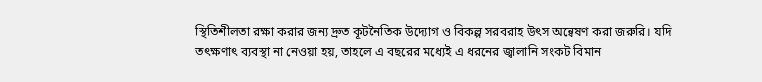স্থিতিশীলতা রক্ষা করার জন্য দ্রুত কূটনৈতিক উদ্যোগ ও বিকল্প সরবরাহ উৎস অন্বেষণ করা জরুরি। যদি তৎক্ষণাৎ ব্যবস্থা না নেওয়া হয়, তাহলে এ বছরের মধ্যেই এ ধরনের জ্বালানি সংকট বিমান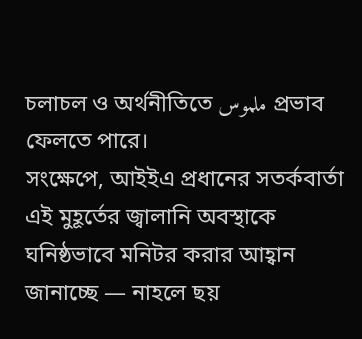চলাচল ও অর্থনীতিতে ملموس প্রভাব ফেলতে পারে।
সংক্ষেপে, আইইএ প্রধানের সতর্কবার্তা এই মুহূর্তের জ্বালানি অবস্থাকে ঘনিষ্ঠভাবে মনিটর করার আহ্বান জানাচ্ছে — নাহলে ছয়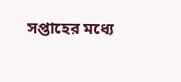সপ্তাহের মধ্যে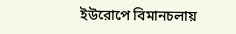ইউরোপে বিমানচলায়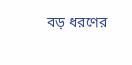বড় ধরণের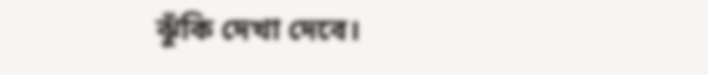ঝুঁকি দেখা দেবে।